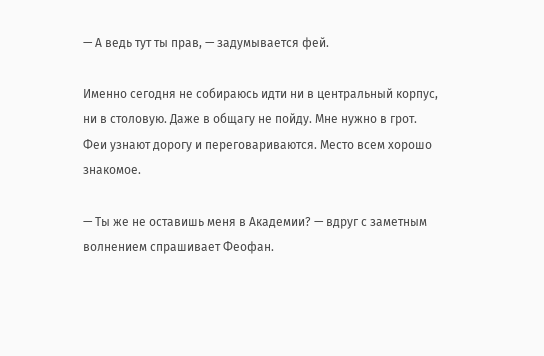— А ведь тут ты прав, — задумывается фей.

Именно сегодня не собираюсь идти ни в центральный корпус, ни в столовую. Даже в общагу не пойду. Мне нужно в грот. Феи узнают дорогу и переговариваются. Место всем хорошо знакомое.

— Ты же не оставишь меня в Академии? — вдруг с заметным волнением спрашивает Феофан.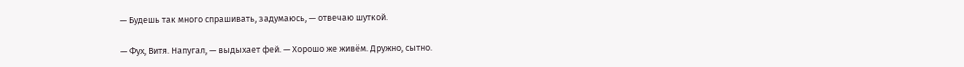— Будешь так много спрашивать, задумаюсь, — отвечаю шуткой.

— Фух, Витя. Напугал, — выдыхает фей. — Хорошо же живём. Дружно, сытно.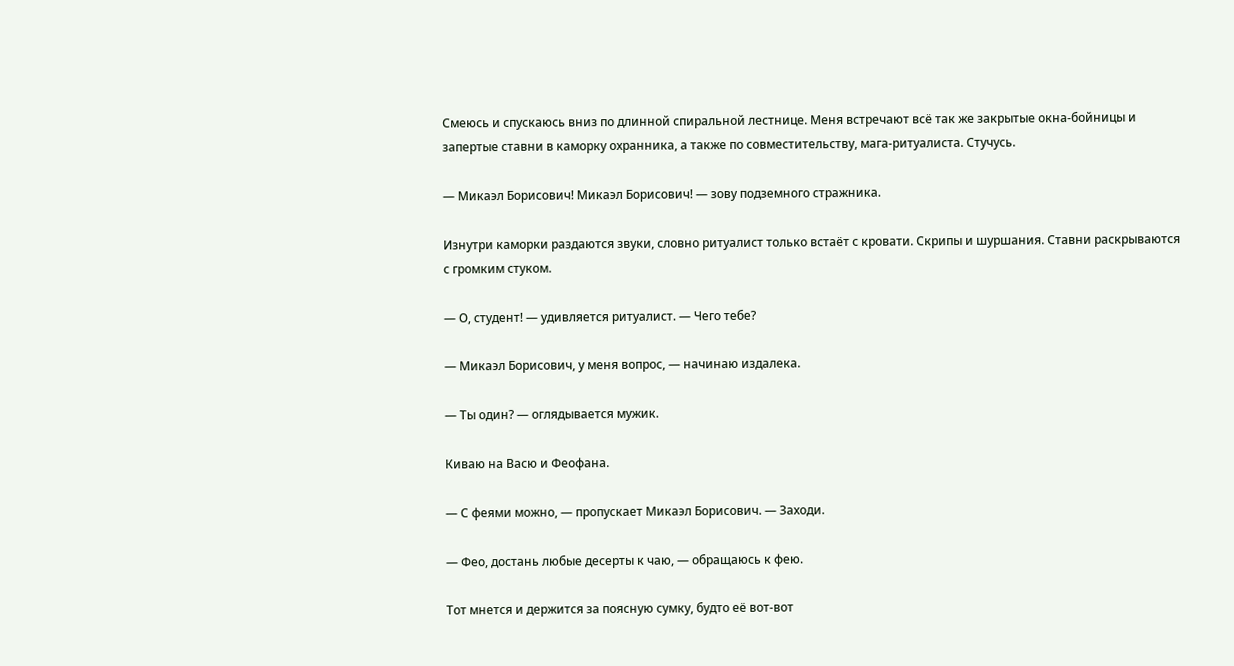Смеюсь и спускаюсь вниз по длинной спиральной лестнице. Меня встречают всё так же закрытые окна-бойницы и запертые ставни в каморку охранника, а также по совместительству, мага-ритуалиста. Стучусь.

— Микаэл Борисович! Микаэл Борисович! — зову подземного стражника.

Изнутри каморки раздаются звуки, словно ритуалист только встаёт с кровати. Скрипы и шуршания. Ставни раскрываются с громким стуком.

— О, студент! — удивляется ритуалист. — Чего тебе?

— Микаэл Борисович, у меня вопрос, — начинаю издалека.

— Ты один? — оглядывается мужик.

Киваю на Васю и Феофана.

— С феями можно, — пропускает Микаэл Борисович. — Заходи.

— Фео, достань любые десерты к чаю, — обращаюсь к фею.

Тот мнется и держится за поясную сумку, будто её вот-вот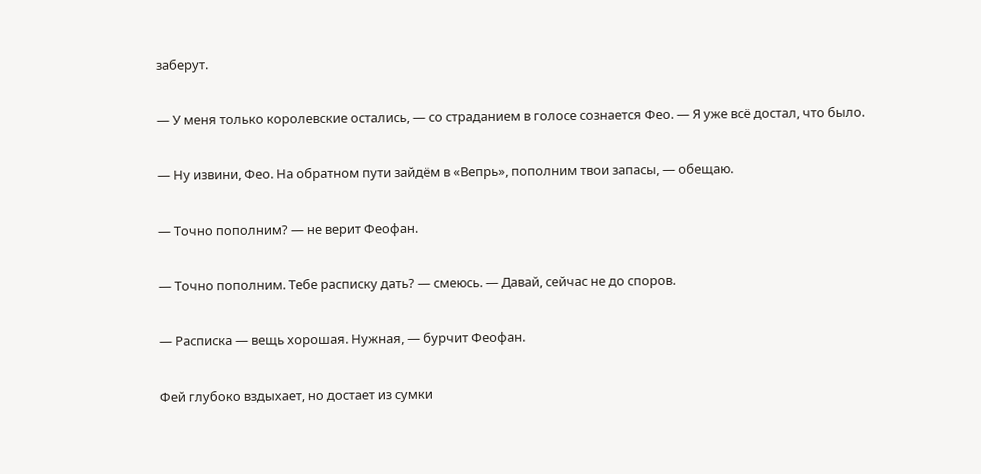заберут.

— У меня только королевские остались, — со страданием в голосе сознается Фео. — Я уже всё достал, что было.

— Ну извини, Фео. На обратном пути зайдём в «Вепрь», пополним твои запасы, — обещаю.

— Точно пополним? — не верит Феофан.

— Точно пополним. Тебе расписку дать? — смеюсь. — Давай, сейчас не до споров.

— Расписка — вещь хорошая. Нужная, — бурчит Феофан.

Фей глубоко вздыхает, но достает из сумки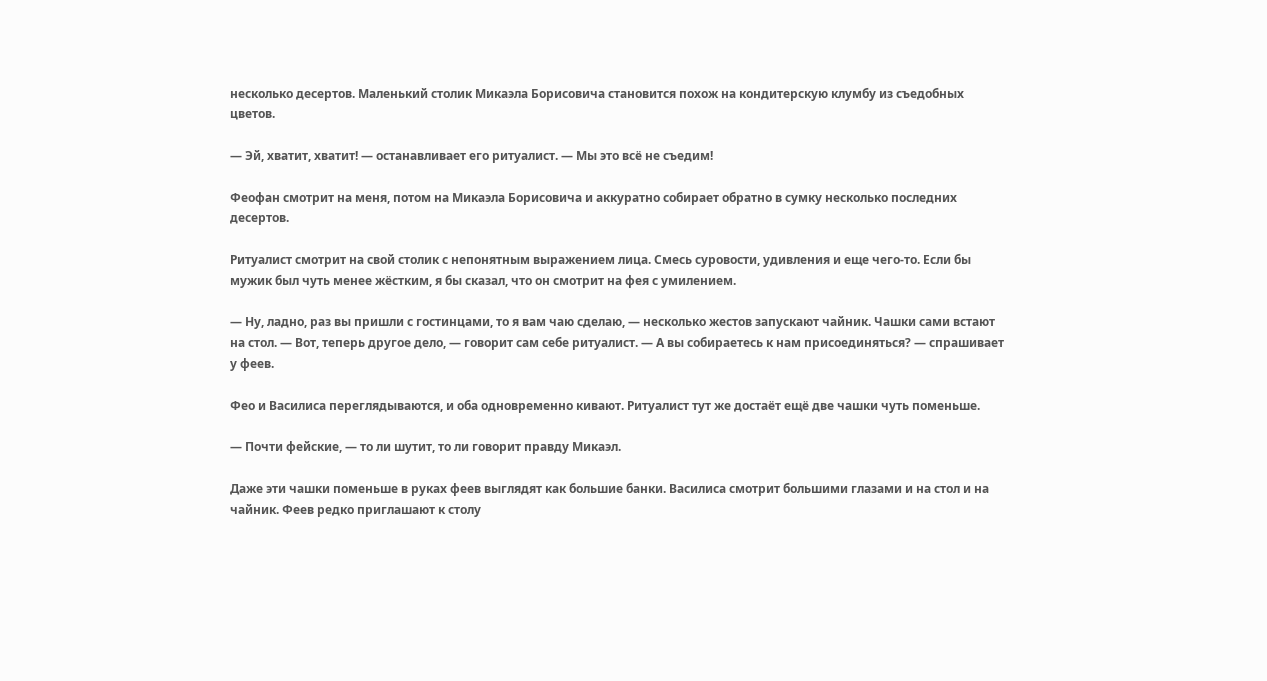несколько десертов. Маленький столик Микаэла Борисовича становится похож на кондитерскую клумбу из съедобных цветов.

— Эй, хватит, хватит! — останавливает его ритуалист. — Мы это всё не съедим!

Феофан смотрит на меня, потом на Микаэла Борисовича и аккуратно собирает обратно в сумку несколько последних десертов.

Ритуалист смотрит на свой столик с непонятным выражением лица. Смесь суровости, удивления и еще чего-то. Если бы мужик был чуть менее жёстким, я бы сказал, что он смотрит на фея с умилением.

— Ну, ладно, раз вы пришли с гостинцами, то я вам чаю сделаю, — несколько жестов запускают чайник. Чашки сами встают на стол. — Вот, теперь другое дело, — говорит сам себе ритуалист. — А вы собираетесь к нам присоединяться? — спрашивает у феев.

Фео и Василиса переглядываются, и оба одновременно кивают. Ритуалист тут же достаёт ещё две чашки чуть поменьше.

— Почти фейские, — то ли шутит, то ли говорит правду Микаэл.

Даже эти чашки поменьше в руках феев выглядят как большие банки. Василиса смотрит большими глазами и на стол и на чайник. Феев редко приглашают к столу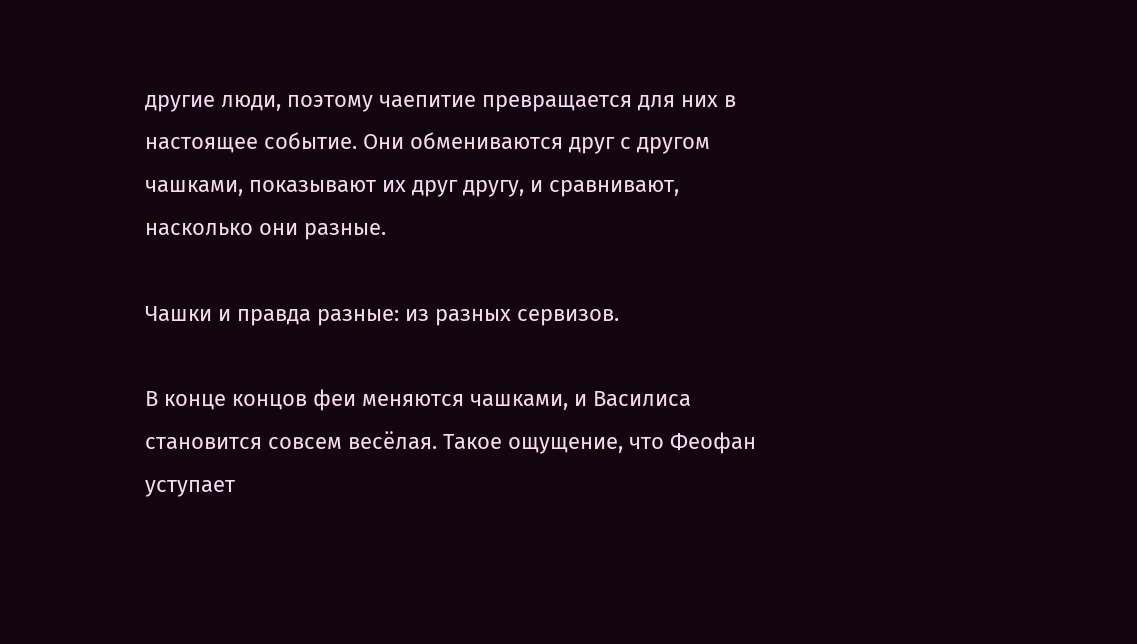другие люди, поэтому чаепитие превращается для них в настоящее событие. Они обмениваются друг с другом чашками, показывают их друг другу, и сравнивают, насколько они разные.

Чашки и правда разные: из разных сервизов.

В конце концов феи меняются чашками, и Василиса становится совсем весёлая. Такое ощущение, что Феофан уступает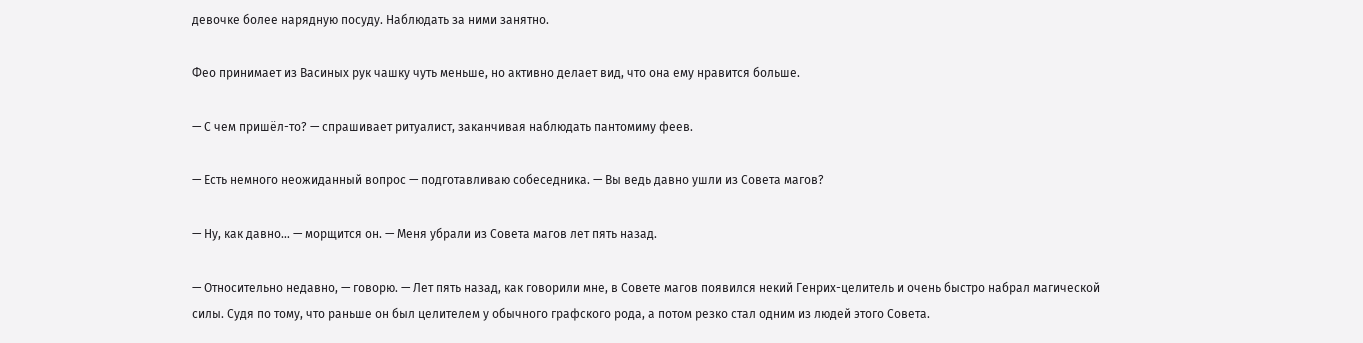девочке более нарядную посуду. Наблюдать за ними занятно.

Фео принимает из Васиных рук чашку чуть меньше, но активно делает вид, что она ему нравится больше.

— С чем пришёл-то? — спрашивает ритуалист, заканчивая наблюдать пантомиму феев.

— Есть немного неожиданный вопрос — подготавливаю собеседника. — Вы ведь давно ушли из Совета магов?

— Ну, как давно… — морщится он. — Меня убрали из Совета магов лет пять назад.

— Относительно недавно, — говорю. — Лет пять назад, как говорили мне, в Совете магов появился некий Генрих-целитель и очень быстро набрал магической силы. Судя по тому, что раньше он был целителем у обычного графского рода, а потом резко стал одним из людей этого Совета.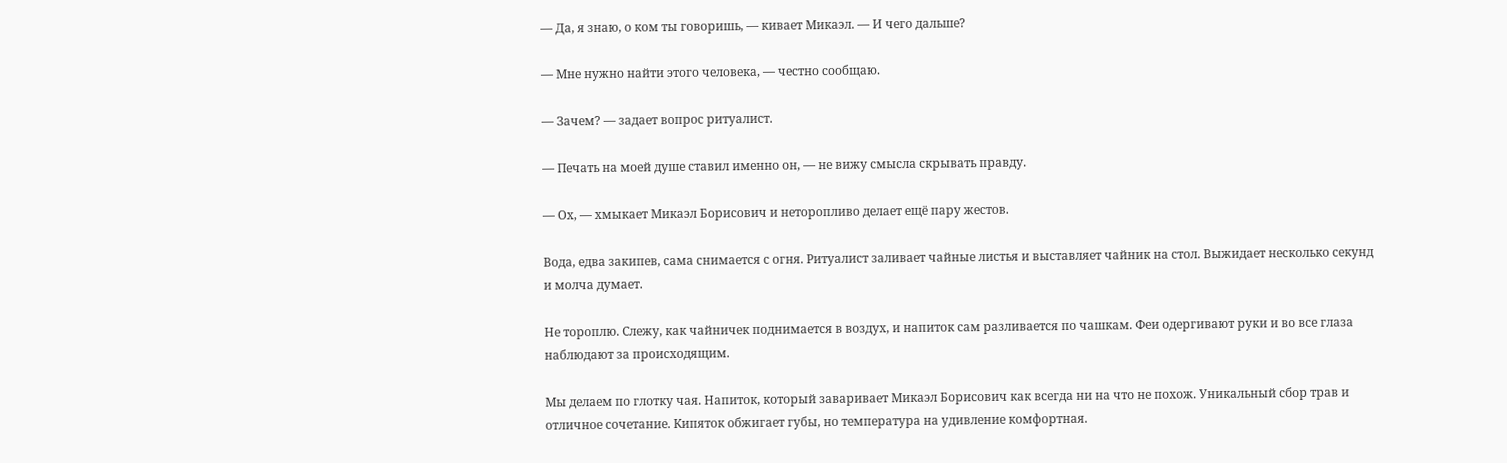— Да, я знаю, о ком ты говоришь, — кивает Микаэл. — И чего дальше?

— Мне нужно найти этого человека, — честно сообщаю.

— Зачем? — задает вопрос ритуалист.

— Печать на моей душе ставил именно он, — не вижу смысла скрывать правду.

— Ох, — хмыкает Микаэл Борисович и неторопливо делает ещё пару жестов.

Вода, едва закипев, сама снимается с огня. Ритуалист заливает чайные листья и выставляет чайник на стол. Выжидает несколько секунд и молча думает.

Не тороплю. Слежу, как чайничек поднимается в воздух, и напиток сам разливается по чашкам. Феи одергивают руки и во все глаза наблюдают за происходящим.

Мы делаем по глотку чая. Напиток, который заваривает Микаэл Борисович как всегда ни на что не похож. Уникальный сбор трав и отличное сочетание. Кипяток обжигает губы, но температура на удивление комфортная.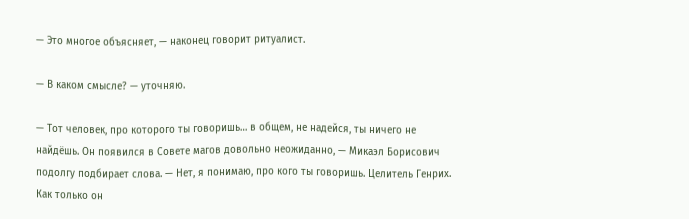— Это многое объясняет, — наконец говорит ритуалист.

— В каком смысле? — уточняю.

— Тот человек, про которого ты говоришь… в общем, не надейся, ты ничего не найдёшь. Он появился в Совете магов довольно неожиданно, — Микаэл Борисович подолгу подбирает слова. — Нет, я понимаю, про кого ты говоришь. Целитель Генрих. Как только он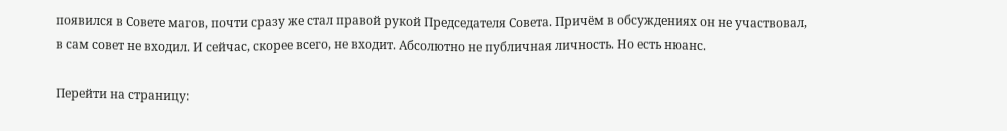появился в Совете магов, почти сразу же стал правой рукой Председателя Совета. Причём в обсуждениях он не участвовал, в сам совет не входил. И сейчас, скорее всего, не входит. Абсолютно не публичная личность. Но есть нюанс.

Перейти на страницу: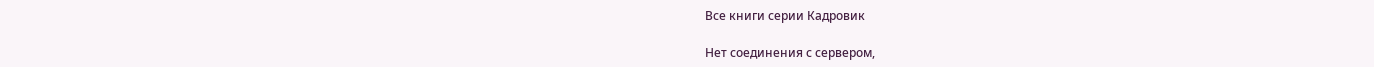Все книги серии Кадровик

Нет соединения с сервером,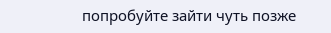попробуйте зайти чуть позже